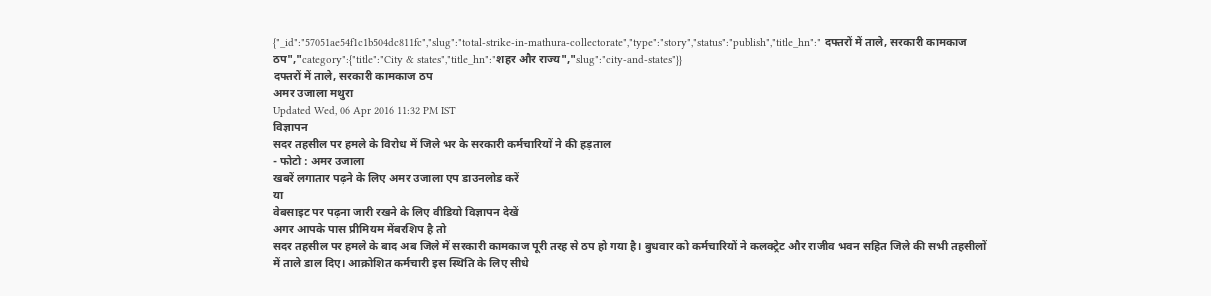{"_id":"57051ae54f1c1b504dc811fc","slug":"total-strike-in-mathura-collectorate","type":"story","status":"publish","title_hn":" दफ्तरों में ताले, सरकारी कामकाज ठप","category":{"title":"City & states","title_hn":"शहर और राज्य","slug":"city-and-states"}}
दफ्तरों में ताले, सरकारी कामकाज ठप
अमर उजाला मथुरा
Updated Wed, 06 Apr 2016 11:32 PM IST
विज्ञापन
सदर तहसील पर हमले के विरोध में जिले भर के सरकारी कर्मचारियों ने की हड़ताल
- फोटो : अमर उजाला
खबरें लगातार पढ़ने के लिए अमर उजाला एप डाउनलोड करें
या
वेबसाइट पर पढ़ना जारी रखने के लिए वीडियो विज्ञापन देखें
अगर आपके पास प्रीमियम मेंबरशिप है तो
सदर तहसील पर हमले के बाद अब जिले में सरकारी कामकाज पूरी तरह से ठप हो गया है। बुधवार को कर्मचारियों ने कलक्ट्रेट और राजीव भवन सहित जिले की सभी तहसीलों में ताले डाल दिए। आक्रोशित कर्मचारी इस स्थिति के लिए सीधे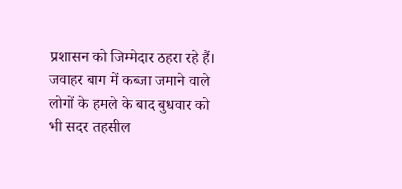प्रशासन को जिम्मेदार ठहरा रहे हैं।
जवाहर बाग में कब्जा जमाने वाले लोगों के हमले के बाद बुधवार को भी सदर तहसील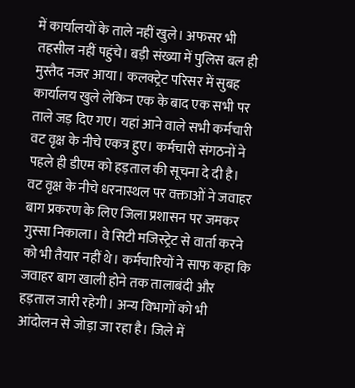में कार्यालयों के ताले नहीं खुले। अफसर भी तहसील नहीं पहुंचे। बड़ी संख्या में पुलिस बल ही मुस्तैद नजर आया। कलक्ट्रेट परिसर में सुबह कार्यालय खुले लेकिन एक के बाद एक सभी पर ताले जड़ दिए गए। यहां आने वाले सभी कर्मचारी वट वृक्ष के नीचे एकत्र हुए। कर्मचारी संगठनों ने पहले ही डीएम को हड़ताल की सूचना दे दी है।
वट वृक्ष के नीचे धरनास्थल पर वक्ताओं ने जवाहर बाग प्रकरण के लिए जिला प्रशासन पर जमकर गुस्सा निकाला। वे सिटी मजिस्ट्रेट से वार्ता करने को भी तैयार नहीं थे। कर्मचारियों ने साफ कहा कि जवाहर बाग खाली होने तक तालाबंदी और हड़ताल जारी रहेगी। अन्य विभागों को भी आंदोलन से जोड़ा जा रहा है। जिले में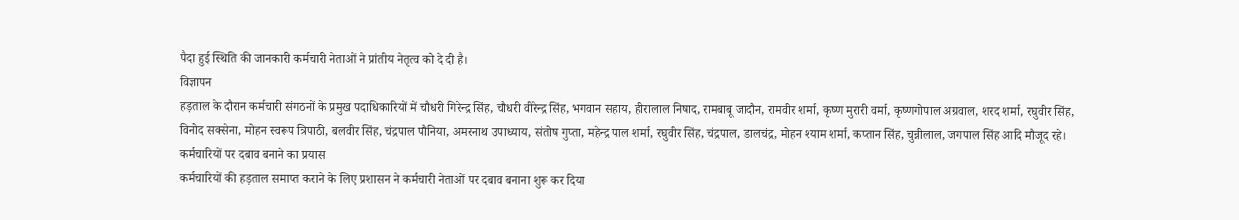पैदा हुई स्थिति की जानकारी कर्मचारी नेताओं ने प्रांतीय नेतृत्व को दे दी है।
विज्ञापन
हड़ताल के दौरान कर्मचारी संगठनों के प्रमुख पदाधिकारियों में चौधरी गिरेन्द्र सिंह, चौधरी वीरेन्द्र सिंह, भगवान सहाय, हीरालाल निषाद, रामबाबू जादौन, रामवीर शर्मा, कृष्ण मुरारी वर्मा, कृष्णगोपाल अग्रवाल, शरद शर्मा, रघुवीर सिंह, विनोद सक्सेना, मोहन स्वरूप त्रिपाठी, बलवीर सिंह, चंद्रपाल पौनिया, अमरनाथ उपाध्याय, संतोष गुप्ता, महेन्द्र पाल शर्मा, रघुवीर सिंह, चंद्रपाल, डालचंद्र, मोहन श्याम शर्मा, कप्तान सिंह, चुन्नीलाल, जगपाल सिंह आदि मौजूद रहे।
कर्मचारियों पर दबाव बनाने का प्रयास
कर्मचारियों की हड़ताल समाप्त कराने के लिए प्रशासन ने कर्मचारी नेताओं पर दबाव बनाना शुरू कर दिया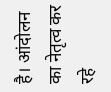है। आंदोलन का नेतृत्व कर रहे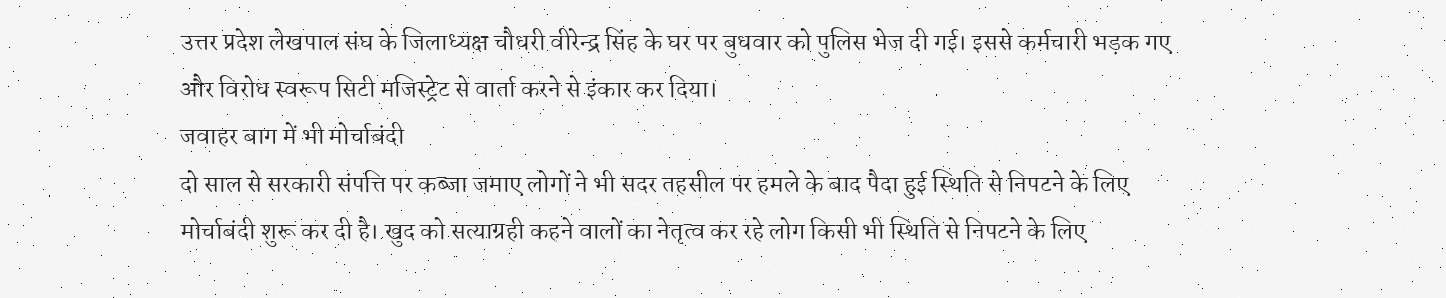उत्तर प्रदेश लेखपाल संघ के जिलाध्यक्ष चौधरी वीरेन्द्र सिंह के घर पर बुधवार को पुलिस भेज दी गई। इससे कर्मचारी भड़क गए और विरोध स्वरूप सिटी मजिस्ट्रेट से वार्ता करने से इंकार कर दिया।
जवाहर बाग में भी मोर्चाबंदी
दो साल से सरकारी संपत्ति पर कब्जा जमाए लोगों ने भी सदर तहसील पर हमले के बाद पैदा हुई स्थिति से निपटने के लिए मोर्चाबंदी शुरू कर दी है। खुद को सत्याग्रही कहने वालों का नेतृत्व कर रहे लोग किसी भी स्थिति से निपटने के लिए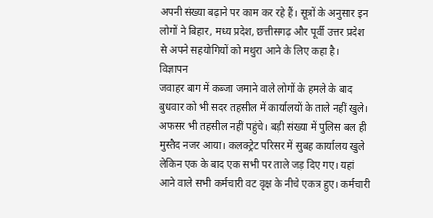अपनी संख्या बढ़ाने पर काम कर रहे हैं। सूत्रों के अनुसार इन लोगों ने बिहार, मध्य प्रदेश, छत्तीसगढ़ और पूर्वी उत्तर प्रदेश से अपने सहयोगियों को मथुरा आने के लिए कहा है।
विज्ञापन
जवाहर बाग में कब्जा जमाने वाले लोगों के हमले के बाद बुधवार को भी सदर तहसील में कार्यालयों के ताले नहीं खुले। अफसर भी तहसील नहीं पहुंचे। बड़ी संख्या में पुलिस बल ही मुस्तैद नजर आया। कलक्ट्रेट परिसर में सुबह कार्यालय खुले लेकिन एक के बाद एक सभी पर ताले जड़ दिए गए। यहां आने वाले सभी कर्मचारी वट वृक्ष के नीचे एकत्र हुए। कर्मचारी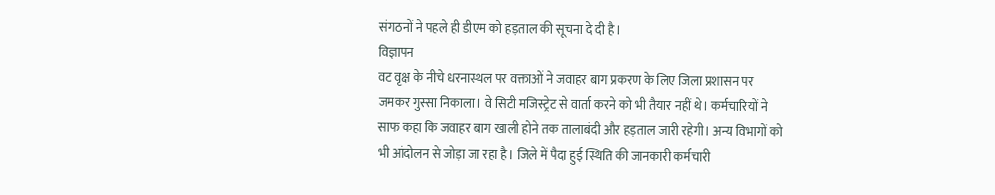संगठनों ने पहले ही डीएम को हड़ताल की सूचना दे दी है।
विज्ञापन
वट वृक्ष के नीचे धरनास्थल पर वक्ताओं ने जवाहर बाग प्रकरण के लिए जिला प्रशासन पर जमकर गुस्सा निकाला। वे सिटी मजिस्ट्रेट से वार्ता करने को भी तैयार नहीं थे। कर्मचारियों ने साफ कहा कि जवाहर बाग खाली होने तक तालाबंदी और हड़ताल जारी रहेगी। अन्य विभागों को भी आंदोलन से जोड़ा जा रहा है। जिले में पैदा हुई स्थिति की जानकारी कर्मचारी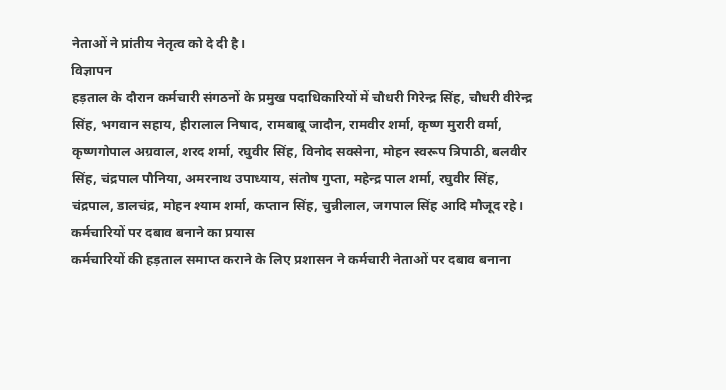नेताओं ने प्रांतीय नेतृत्व को दे दी है।
विज्ञापन
हड़ताल के दौरान कर्मचारी संगठनों के प्रमुख पदाधिकारियों में चौधरी गिरेन्द्र सिंह, चौधरी वीरेन्द्र सिंह, भगवान सहाय, हीरालाल निषाद, रामबाबू जादौन, रामवीर शर्मा, कृष्ण मुरारी वर्मा, कृष्णगोपाल अग्रवाल, शरद शर्मा, रघुवीर सिंह, विनोद सक्सेना, मोहन स्वरूप त्रिपाठी, बलवीर सिंह, चंद्रपाल पौनिया, अमरनाथ उपाध्याय, संतोष गुप्ता, महेन्द्र पाल शर्मा, रघुवीर सिंह, चंद्रपाल, डालचंद्र, मोहन श्याम शर्मा, कप्तान सिंह, चुन्नीलाल, जगपाल सिंह आदि मौजूद रहे।
कर्मचारियों पर दबाव बनाने का प्रयास
कर्मचारियों की हड़ताल समाप्त कराने के लिए प्रशासन ने कर्मचारी नेताओं पर दबाव बनाना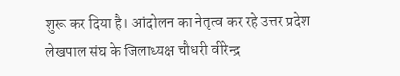शुरू कर दिया है। आंदोलन का नेतृत्व कर रहे उत्तर प्रदेश लेखपाल संघ के जिलाध्यक्ष चौधरी वीरेन्द्र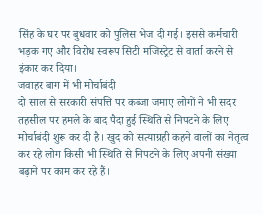सिंह के घर पर बुधवार को पुलिस भेज दी गई। इससे कर्मचारी भड़क गए और विरोध स्वरूप सिटी मजिस्ट्रेट से वार्ता करने से इंकार कर दिया।
जवाहर बाग में भी मोर्चाबंदी
दो साल से सरकारी संपत्ति पर कब्जा जमाए लोगों ने भी सदर तहसील पर हमले के बाद पैदा हुई स्थिति से निपटने के लिए मोर्चाबंदी शुरू कर दी है। खुद को सत्याग्रही कहने वालों का नेतृत्व कर रहे लोग किसी भी स्थिति से निपटने के लिए अपनी संख्या बढ़ाने पर काम कर रहे हैं।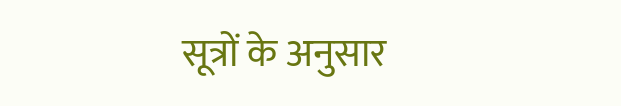सूत्रों के अनुसार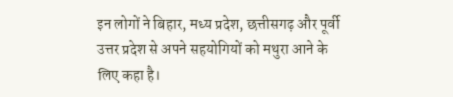इन लोगों ने बिहार, मध्य प्रदेश, छत्तीसगढ़ और पूर्वी उत्तर प्रदेश से अपने सहयोगियों को मथुरा आने के लिए कहा है।